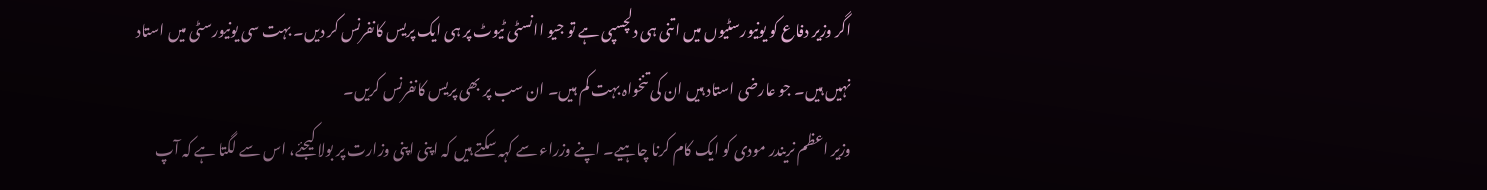اگر وزیر دفاع کو یونیورسٹیوں میں اتنی ہی دلچسپی ہے تو جیو اانسٹی ٹیوٹ پر ہی ایک پریس کانفرنس کر دیں۔ بہت سی یونیورسٹی میں استاد نہیں ہیں۔ جو عارضی استاد ہیں ان کی تنخواہ بہت کم ہیں۔ ان سب پر بھی پریس کانفرنس کریں۔
وزیر اعظم نریندر مودی کو ایک کام کرنا چاہیے۔ اپنے وزراء سے کہہ سکتے ہیں کہ اپنی اپنی وزارت پر بولا کیجئے، اس سے لگتا ہے کہ آپ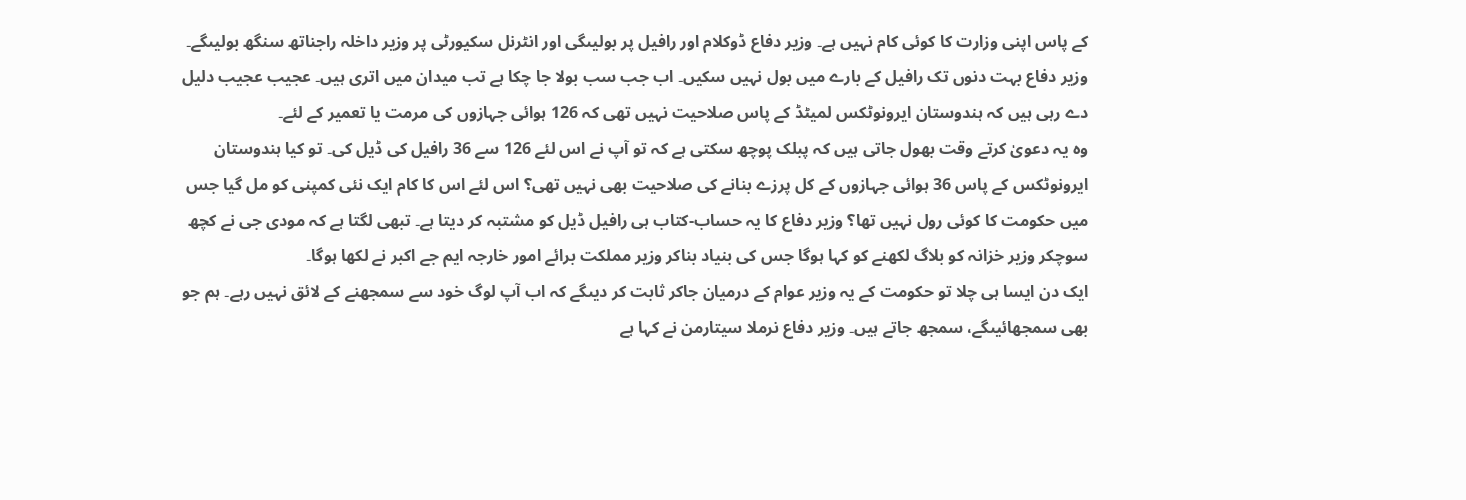کے پاس اپنی وزارت کا کوئی کام نہیں ہے۔ وزیر دفاع ڈوکلام اور رافیل پر بولیںگی اور انٹرنل سکیورٹی پر وزیر داخلہ راجناتھ سنگھ بولیںگے۔ وزیر دفاع بہت دنوں تک رافیل کے بارے میں بول نہیں سکیں۔ اب جب سب بولا جا چکا ہے تب میدان میں اتری ہیں۔ عجیب عجیب دلیل دے رہی ہیں کہ ہندوستان ایرونوٹکس لمیٹڈ کے پاس صلاحیت نہیں تھی کہ 126 ہوائی جہازوں کی مرمت یا تعمیر کے لئے۔
وہ یہ دعویٰ کرتے وقت بھول جاتی ہیں کہ پبلک پوچھ سکتی ہے کہ تو آپ نے اس لئے 126 سے 36 رافیل کی ڈیل کی۔ تو کیا ہندوستان ایرونوٹکس کے پاس 36 ہوائی جہازوں کے کل پرزے بنانے کی صلاحیت بھی نہیں تھی؟ اس لئے اس کا کام ایک نئی کمپنی کو مل گیا جس میں حکومت کا کوئی رول نہیں تھا؟ وزیر دفاع کا یہ حساب-کتاب ہی رافیل ڈیل کو مشتبہ کر دیتا ہے۔ تبھی لگتا ہے کہ مودی جی نے کچھ سوچکر وزیر خزانہ کو بلاگ لکھنے کو کہا ہوگا جس کی بنیاد بناکر وزیر مملکت برائے امور خارجہ ایم جے اکبر نے لکھا ہوگا۔
ایک دن ایسا ہی چلا تو حکومت کے یہ وزیر عوام کے درمیان جاکر ثابت کر دیںگے کہ اب آپ لوگ خود سے سمجھنے کے لائق نہیں رہے۔ ہم جو بھی سمجھائیںگے، سمجھ جاتے ہیں۔ وزیر دفاع نرملا سیتارمن نے کہا ہے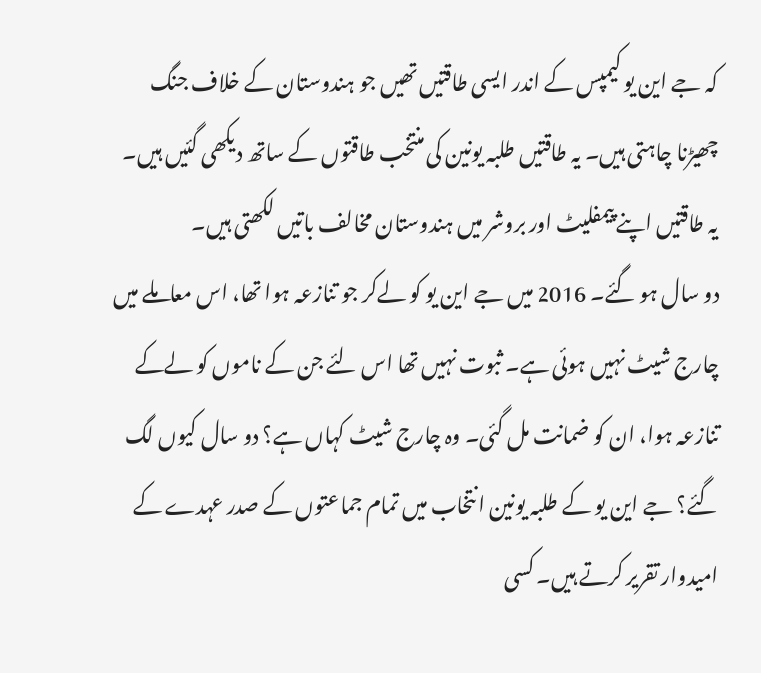کہ جے این یو کیمپس کے اندر ایسی طاقتیں تھیں جو ہندوستان کے خلاف جنگ چھیڑنا چاہتی ہیں۔ یہ طاقتیں طلبہ یونین کی منتخب طاقتوں کے ساتھ دیکھی گئیں ہیں۔ یہ طاقتیں اپنے پیمفلیٹ اور بروشر میں ہندوستان مخالف باتیں لکھتی ہیں۔
دو سال ہو گئے۔ 2016 میں جے این یو کو لےکر جو تنازعہ ہوا تھا، اس معاملے میں چارج شیٹ نہیں ہوئی ہے۔ ثبوت نہیں تھا اس لئے جن کے ناموں کو لےکے تنازعہ ہوا، ان کو ضمانت مل گئی۔ وہ چارج شیٹ کہاں ہے؟ دو سال کیوں لگ گئے؟ جے این یو کے طلبہ یونین انتخاب میں تمام جماعتوں کے صدر عہدے کے امیدوار تقریر کرتے ہیں۔ کسی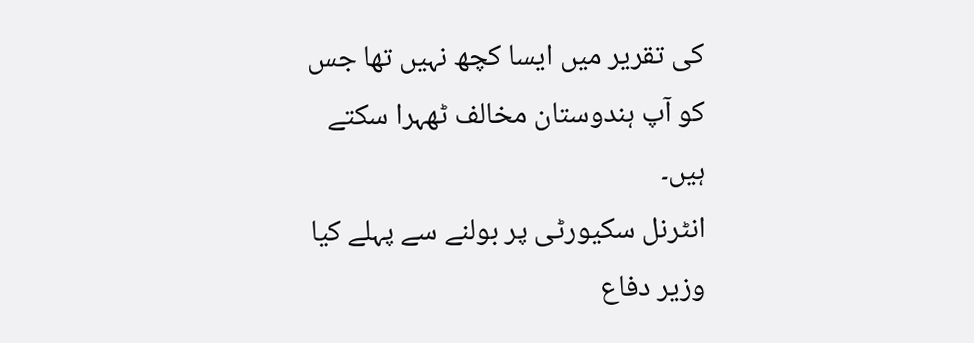کی تقریر میں ایسا کچھ نہیں تھا جس کو آپ ہندوستان مخالف ٹھہرا سکتے ہیں۔
انٹرنل سکیورٹی پر بولنے سے پہلے کیا وزیر دفاع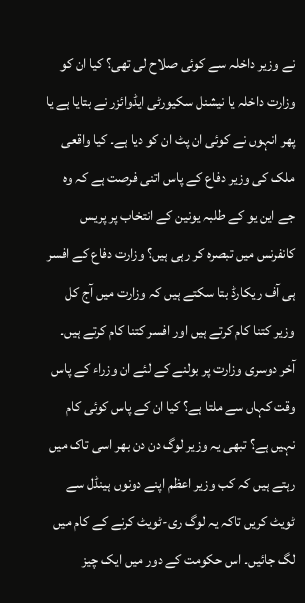نے وزیر داخلہ سے کوئی صلاح لی تھی؟ کیا ان کو وزارت داخلہ یا نیشنل سکیورٹی ایڈوائزر نے بتایا ہے یا پھر انہوں نے کوئی ان پٹ ان کو دیا ہے۔ کیا واقعی ملک کی وزیر دفاع کے پاس اتنی فرصت ہے کہ وہ جے این یو کے طلبہ یونین کے انتخاب پر پریس کانفرنس میں تبصرہ کر رہی ہیں؟ وزارت دفاع کے افسر ہی آف ریکارڈ بتا سکتے ہیں کہ وزارت میں آج کل وزیر کتنا کام کرتے ہیں اور افسر کتنا کام کرتے ہیں۔
آخر دوسری وزارت پر بولنے کے لئے ان وزراء کے پاس وقت کہاں سے ملتا ہے؟ کیا ان کے پاس کوئی کام نہیں ہے؟ تبھی یہ وزیر لوگ دن دن بھر اسی تاک میں رہتے ہیں کہ کب وزیر اعظم اپنے دونوں ہینڈل سے ٹویٹ کریں تاکہ یہ لوگ ری-ٹویٹ کرنے کے کام میں لگ جائیں۔ اس حکومت کے دور میں ایک چیز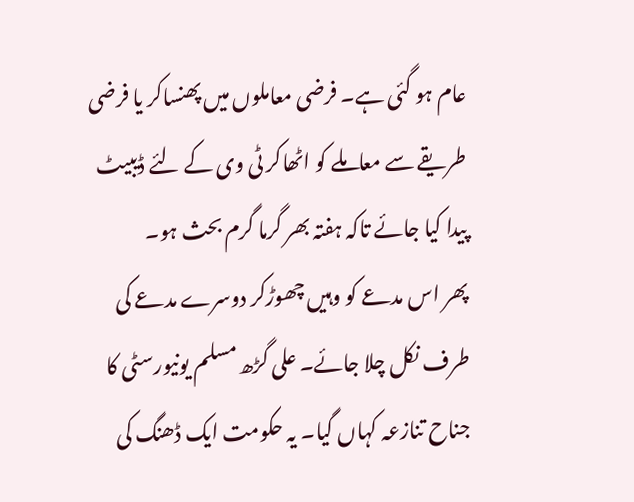عام ہو گئی ہے۔ فرضی معاملوں میں پھنساکر یا فرضی طریقے سے معاملے کو اٹھاکر ٹی وی کے لئے ڈیبیٹ پیدا کیا جائے تاکہ ہفتہ بھر گرما گرم بحث ہو۔
پھر اس مدعے کو وہیں چھوڑکر دوسرے مدعے کی طرف نکل چلا جائے۔ علی گڑھ مسلم یونیورسٹی کا جناح تنازعہ کہاں گیا۔ یہ حکومت ایک ڈھنگ کی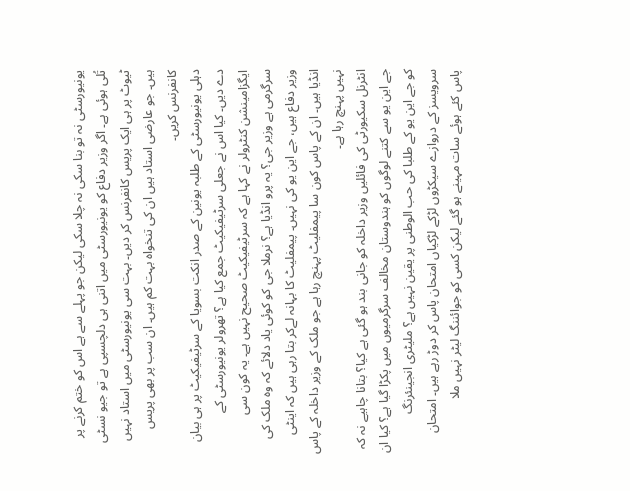یونیورسٹی نہ تو بنا سکی نہ چلا سکی لیکن جو پہلے سے ہے اس کو ختم کرنے پر تُلی ہوئی ہے۔ اگر وزیر دفاع کو یونیورسٹی میں اتنی ہی دلچسپی ہے تو جیو نسٹی ٹیوٹ پر ہی ایک پریس کانفرنس کر دیں۔ بہت سی یونیورسٹی میں استاد نہیں ہیں۔ جو عارضی استاد ہیں ان کی تنخواہ بہت کم ہیں۔ ان سب پر بھی پریس کانفرنس کریں۔
دہلی یونیورسٹی کے طلبہ یونین کے صدر انکت بسویا کے سرٹیفیکیٹ پر ہی بیان دے دیں۔ کیا اس نے جعلی سرٹیفیکیٹ جمع کیا ہے؟ تھرولر یونیورسٹی کے ایگزامینشن کنٹرولر نے کہا ہے کہ سرٹیفیکیٹ صحیح نہیں ہے۔ یہ کون سی سرگرمی ہے وزیر جی؟ یہ پرو انڈیا ہے؟ نرملا جی کو کوئی یاد دلائے کہ وہ ملک کی وزیر دفاع ہیں، جے این یو کی نہیں۔ پیمفلیٹ کا بہانہ لےکر بتا رہی ہیں کہ اینٹی انڈیا ہیں۔ ان کے پاس کون سا پیمفلیٹ پہنچ رہا ہے جو ملک کے وزیر داخلہ کے پاس نہیں پہنچ رہا ہے۔
انٹرنل سکیورٹی کی فائلیں وزیر داخلہ کو جانی بند ہو گئی ہے کیا؟ بتانا چاہیے نہ کہ جے این یو سے کتنے لوگوں کو ہندوستان مخالف سرگرمیوں میں پکڑا گیا ہے؟ کیا ان کو جے این یو کے طلبا کی حب الوطنی پر یقین نہیں ہے؟ ملیٹری انجینئرنگ سرویسز کے دروازے سیکڑوں لڑکے لڑکیاں امتحان پاس کر دوڑ رہے ہیں۔ امتحان پاس کئے ہوئے سات مہینے ہو گئے لیکن کسی کو جوائننگ لیٹر نہیں ملا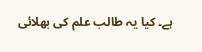ہے۔ کیا یہ طالب علم کی بھلائی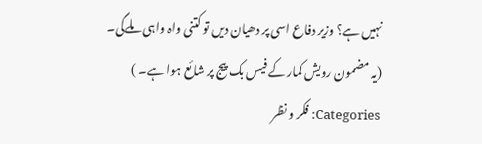نہیں ہے؟ وزیر دفاع اسی پر دھیان دیں تو کتنی واہ واہی ملےگی۔
(یہ مضمون رویش کمار کے فیس بک پیج پر شائع ہوا ہے۔ )
Categories: فکر و نظر